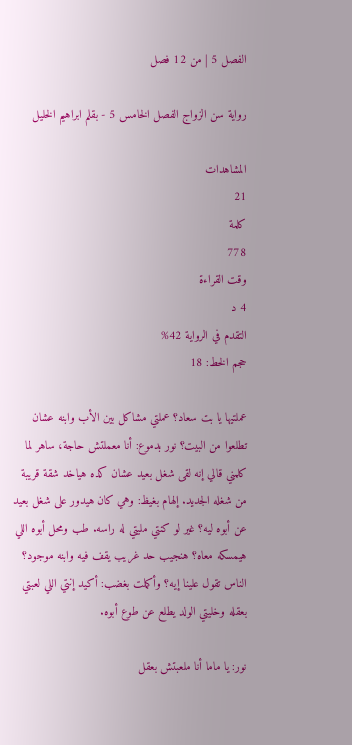الفصل 5 | من 12 فصل

رواية سن الزواج الفصل الخامس 5 - بقلم ابراهيم الخليل

المشاهدات
21
كلمة
778
وقت القراءة
4 د
التقدم في الرواية 42%
حجم الخط: 18

عملتيها يا بت سعاد؟ عملتي مشاكل بين الأب وابنه عشان تطلعوا من البيت؟ نور بدموع: أنا معملتش حاجة، ساهر لما كلمني قالي إنه لقى شغل بعيد عشان كده هياخد شقة قريبة من شغله الجديد. إلهام بغيظ: وهي كان هيدور على شغل بعيد عن أبوه ليه؟ غير لو كنتي مليتي له راسه. طب ومحل أبوه اللي هيمسكه معاه؟ هنجيب حد غريب يقف فيه وابنه موجود؟ الناس تقول علينا إيه؟ وأكملت بغضب: أكيد إنتي اللي لعبتي بعقله وخليتي الولد يطلع عن طوع أبوه.

نور: يا ماما أنا ملعبتش بعقل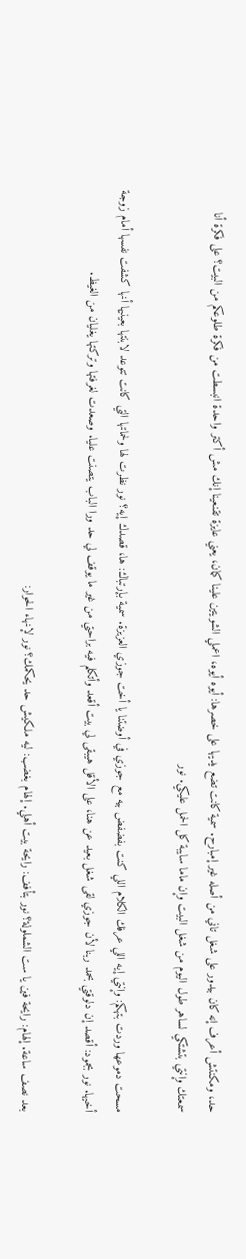حد، ومكنتش أعرف إنه كان بيدور على شغل تاني من أصله غير إمبارح. سمية كانت تضع يديها على خصرها: أيوه أيوه، اعملي الشويتين علينا كمان، يعني عايزة تقنعينا إنك مش أكتر واحدة انبسطت من فكرة طلوعكم من البيت؟ على فكرة أنا سمعتك وإنتي بتشتكي لساهر طول اليوم من شغل البيت وإن ماما سايبة كل الحمل عليكي. نور

مسحت دموعها وردت بتهكم: وإنتي إيه اللي عرفك الكلام اللي كنت بفضفض بيه مع جوزي في أوضتنا يا أخت جوزي العزيزة. سمية بإرتباك: ها، قصدك إيه؟ نور نظرت لها ولحماتها التي كانت تتوعد لابنتها بعينيها أنها كشفت نفسها أمام زوجة أخيها. نور بجمود: أقصد إن دلوقتي بحمد ربنا لأن جوزي لقى شغل بعيد عن هنا، على الأقل هيبقى لي بيت أقعد وأتكلم فيه براحتي من غير ما يوقف لي حد ورا الباب يتصنت عليا. وصعدت لغرفتها وتركتها يغليان من الغيظ.

بعد نصف ساعة. إلهام: رايحة فين يا ست الشملولة؟ نور بتأفف: رايحة بيت أهلي. إلهام بغضب: ليه ملكيش حد يحكمك؟ نور لإنهاء الحوار: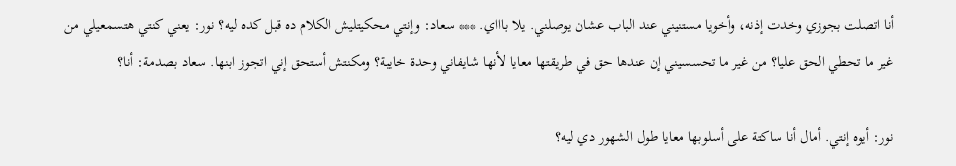أنا اتصلت بجوزي وخدت إذنه، وأخويا مستنيني عند الباب عشان يوصلني. يلا باااي. *** سعاد: وإنتي محكيتليش الكلام ده قبل كده ليه؟ نور: يعني كنتي هتسمعيلي من غير ما تحطي الحق عليا؟ من غير ما تحسسيني إن عندها حق في طريقتها معايا لأنها شايفاني وحدة خايبة؟ ومكنتش أستحق إني اتجوز ابنها. سعاد بصدمة: أنا؟

نور: أيوه إنتي. أمال أنا ساكتة على أسلوبها معايا طول الشهور دي ليه؟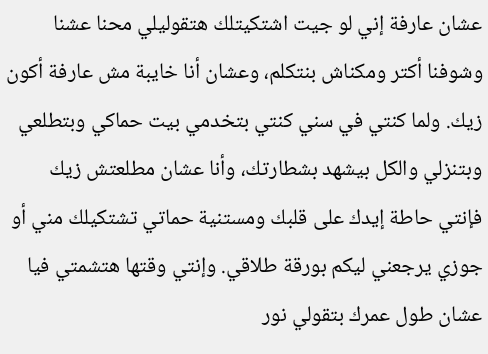عشان عارفة إني لو جيت اشتكيتلك هتقوليلي محنا عشنا وشوفنا أكتر ومكناش بنتكلم، وعشان أنا خايبة مش عارفة أكون زيك. ولما كنتي في سني كنتي بتخدمي بيت حماكي وبتطلعي وبتنزلي والكل بيشهد بشطارتك، وأنا عشان مطلعتش زيك فإنتي حاطة إيدك على قلبك ومستنية حماتي تشتكيلك مني أو جوزي يرجعني ليكم بورقة طلاقي. وإنتي وقتها هتشمتي فيا عشان طول عمرك بتقولي نور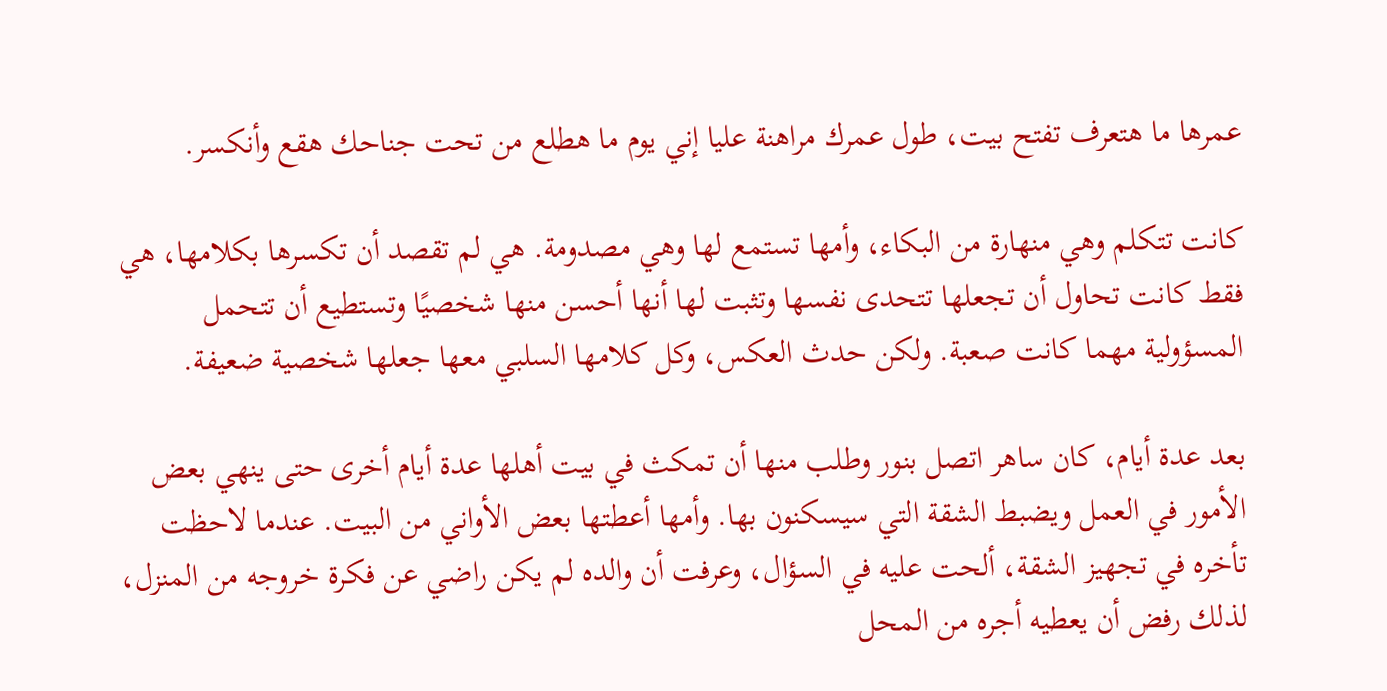عمرها ما هتعرف تفتح بيت، طول عمرك مراهنة عليا إني يوم ما هطلع من تحت جناحك هقع وأنكسر.

كانت تتكلم وهي منهارة من البكاء، وأمها تستمع لها وهي مصدومة. هي لم تقصد أن تكسرها بكلامها، هي فقط كانت تحاول أن تجعلها تتحدى نفسها وتثبت لها أنها أحسن منها شخصيًا وتستطيع أن تتحمل المسؤولية مهما كانت صعبة. ولكن حدث العكس، وكل كلامها السلبي معها جعلها شخصية ضعيفة.

بعد عدة أيام، كان ساهر اتصل بنور وطلب منها أن تمكث في بيت أهلها عدة أيام أخرى حتى ينهي بعض الأمور في العمل ويضبط الشقة التي سيسكنون بها. وأمها أعطتها بعض الأواني من البيت. عندما لاحظت تأخره في تجهيز الشقة، ألحت عليه في السؤال، وعرفت أن والده لم يكن راضي عن فكرة خروجه من المنزل، لذلك رفض أن يعطيه أجره من المحل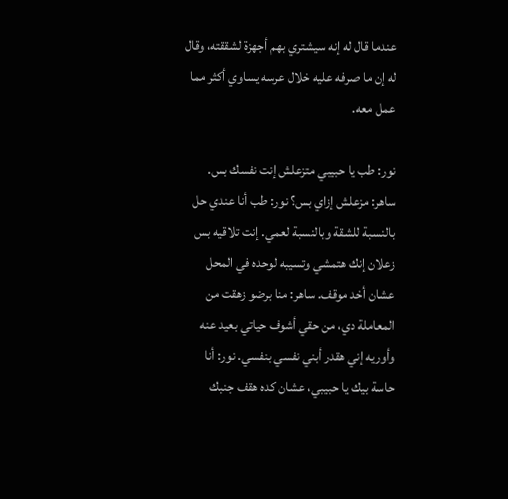عندما قال له إنه سيشتري بهم أجهزة لشققته، وقال له إن ما صرفه عليه خلال عرسه يساوي أكثر مما عمل معه.

نور: طب يا حبيبي متزعلش إنت نفسك بس. ساهر: مزعلش إزاي بس؟ نور: طب أنا عندي حل بالنسبة للشقة وبالنسبة لعمي. إنت تلاقيه بس زعلان إنك هتمشي وتسيبه لوحده في المحل عشان أخد موقف. ساهر: منا برضو زهقت من المعاملة دي، من حقي أشوف حياتي بعيد عنه وأوريه إني هقدر أبني نفسي بنفسي. نور: أنا حاسة بيك يا حبيبي، عشان كده هقف جنبك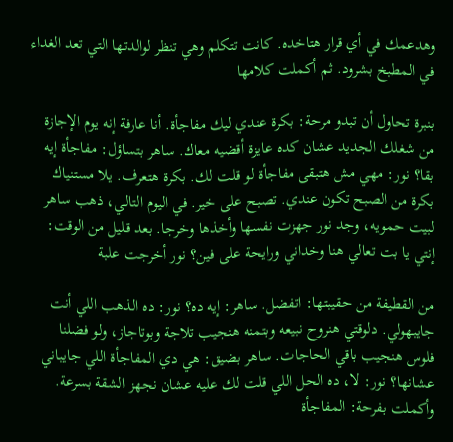وهدعمك في أي قرار هتاخده. كانت تتكلم وهي تنظر لوالدتها التي تعد الغداء في المطبخ بشرود. ثم أكملت كلامها

بنبرة تحاول أن تبدو مرحة: بكرة عندي ليك مفاجأة. أنا عارفة إنه يوم الإجازة من شغلك الجديد عشان كده عايزة أقضيه معاك. ساهر بتساؤل: مفاجأة إيه بقا؟ نور: مهي مش هتبقى مفاجأة لو قلت لك. بكرة هتعرف. يلا مستنياك بكرة من الصبح تكون عندي. تصبح على خير. في اليوم التالي، ذهب ساهر لبيت حمويه، وجد نور جهزت نفسها وأخذها وخرجا. بعد قليل من الوقت: إنتي يا بت تعالي هنا وخداني ورايحة على فين؟ نور أخرجت علبة

من القطيفة من حقيبتها: اتفضل. ساهر: إيه ده؟ نور: ده الذهب اللي أنت جايبهولي. دلوقتي هنروح نبيعه وبتمنه هنجيب تلاجة وبوتاجاز، ولو فضلنا فلوس هنجيب باقي الحاجات. ساهر بضيق: هي دي المفاجأة اللي جايباني عشانها؟ نور: لا، ده الحل اللي قلت لك عليه عشان نجهز الشقة بسرعة. وأكملت بفرحة: المفاجأة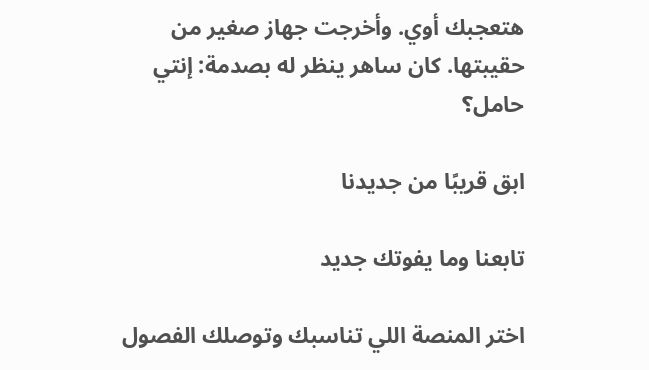هتعجبك أوي. وأخرجت جهاز صغير من حقيبتها. كان ساهر ينظر له بصدمة: إنتي حامل؟

ابق قريبًا من جديدنا

تابعنا وما يفوتك جديد

اختر المنصة اللي تناسبك وتوصلك الفصول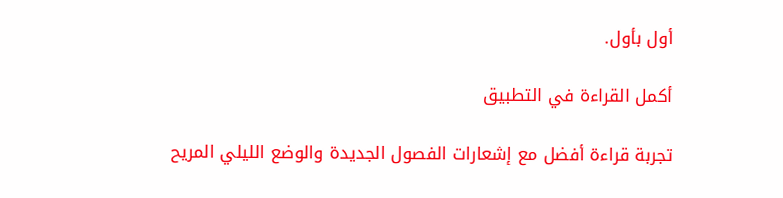أول بأول.

أكمل القراءة في التطبيق

تجربة قراءة أفضل مع إشعارات الفصول الجديدة والوضع الليلي المريح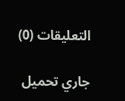التعليقات (0)

جاري تحميل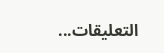التعليقات...